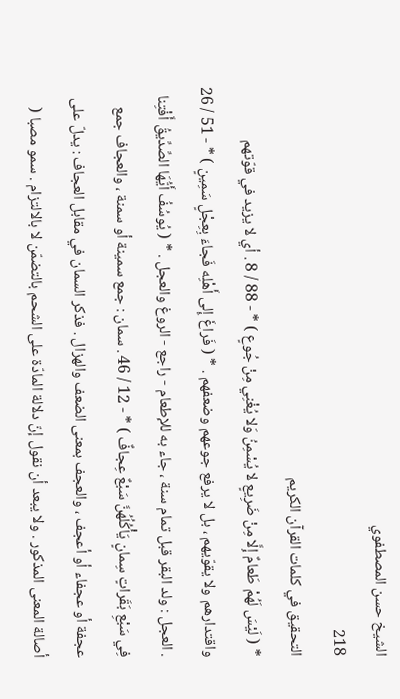الشيخ حسن المصطفوي
218
التحقيق في كلمات القرآن الكريم
* ( لَيْسَ لَهُمْ طَعامٌ إِلَّا مِنْ ضَرِيعٍ لا يُسْمِنُ وَلا يُغْنِي مِنْ جُوعٍ ) * - 88 / 8 . أي لا يزيد في قوّتهم واقتدارهم ولا يقوّيهم ، بل لا يرفع جوعهم وضعفهم . * ( فَراغَ إِلى أَهْلِه فَجاءَ بِعِجْلٍ سَمِينٍ ) * - 51 / 26 . العجل : ولد البقر قبل تمام سنة ، جاء به للإطعام - راجع - الروغ والعجل . * ( يُوسُفُ أَيُّهَا الصِّدِّيقُ أَفْتِنا فِي سَبْعِ بَقَراتٍ سِمانٍ يَأْكُلُهُنَّ سَبْعٌ عِجافٌ ) * - 12 / 46 . سمان : جمع سمينة أو سمنة ، والعجاف جمع عجفة أو عجفاء أو أعجف ، والعجف بمعنى الضعف والهزال . فذكر السمان في مقابل العجاف : يدلّ على أصالة المعنى المذكور . ولا يبعد أن نقول إنّ دلالة المادّة على الشحم بالتضمّن لا بالالتزام . سمو مصبا (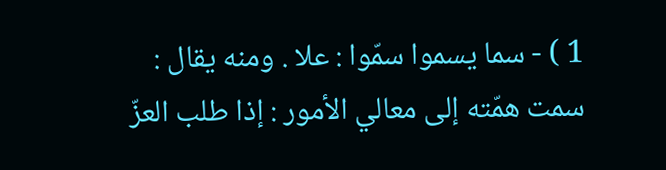1 ) - سما يسموا سمّوا : علا . ومنه يقال : سمت همّته إلى معالي الأمور : إذا طلب العزّ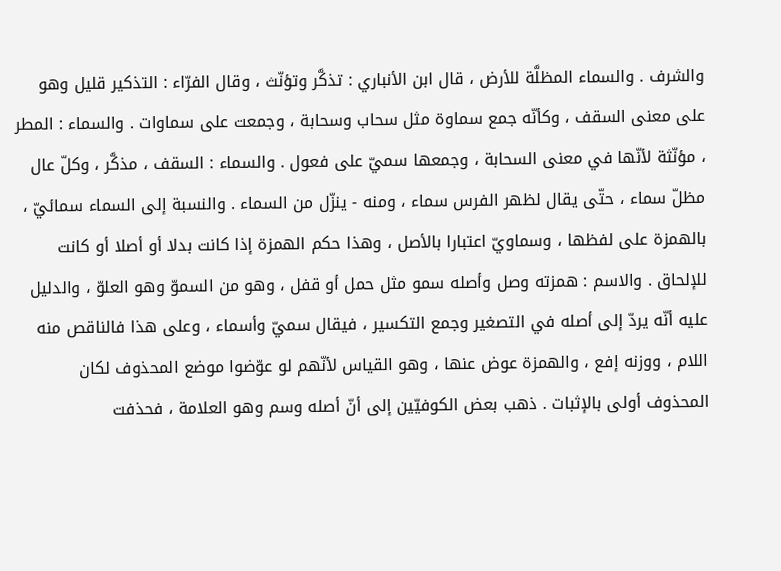والشرف . والسماء المظلَّة للأرض ، قال ابن الأنباري : تذكَّر وتؤنّث ، وقال الفرّاء : التذكير قليل وهو على معنى السقف ، وكأنّه جمع سماوة مثل سحاب وسحابة ، وجمعت على سماوات . والسماء : المطر ، مؤنّثة لأنّها في معنى السحابة ، وجمعها سميّ على فعول . والسماء : السقف ، مذكَّر ، وكلّ عال مظلّ سماء ، حتّى يقال لظهر الفرس سماء ، ومنه - ينزّل من السماء . والنسبة إلى السماء سمائيّ ، بالهمزة على لفظها ، وسماويّ اعتبارا بالأصل ، وهذا حكم الهمزة إذا كانت بدلا أو أصلا أو كانت للإلحاق . والاسم : همزته وصل وأصله سمو مثل حمل أو قفل ، وهو من السموّ وهو العلوّ ، والدليل عليه أنّه يردّ إلى أصله في التصغير وجمع التكسير ، فيقال سميّ وأسماء ، وعلى هذا فالناقص منه اللام ، ووزنه إفع ، والهمزة عوض عنها ، وهو القياس لأنّهم لو عوّضوا موضع المحذوف لكان المحذوف أولى بالإثبات . ذهب بعض الكوفيّين إلى أنّ أصله وسم وهو العلامة ، فحذفت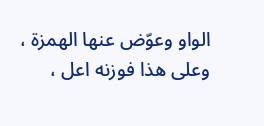الواو وعوّض عنها الهمزة ، وعلى هذا فوزنه اعل ،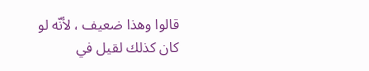قالوا وهذا ضعيف ، لأنّه لو كان كذلك لقيل في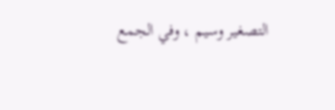التصغير وسيم ، وفي الجمع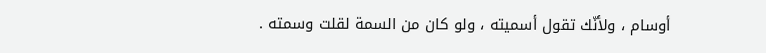أوسام ، ولأنّك تقول أسميته ، ولو كان من السمة لقلت وسمته .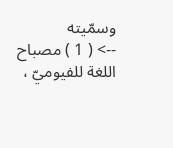وسمّيته
--> ( 1 ) مصباح اللغة للفيوميّ ،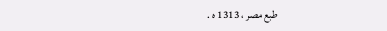طبع مصر ، 1313 ه .